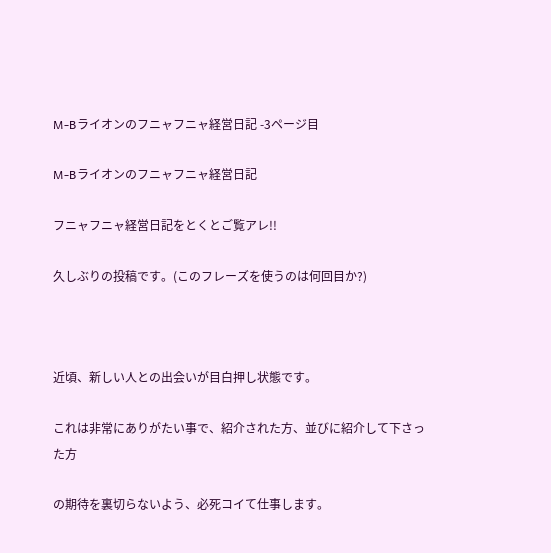M-Bライオンのフニャフニャ経営日記 -3ページ目

M-Bライオンのフニャフニャ経営日記

フニャフニャ経営日記をとくとご覧アレ!!

久しぶりの投稿です。(このフレーズを使うのは何回目か?)



近頃、新しい人との出会いが目白押し状態です。

これは非常にありがたい事で、紹介された方、並びに紹介して下さった方

の期待を裏切らないよう、必死コイて仕事します。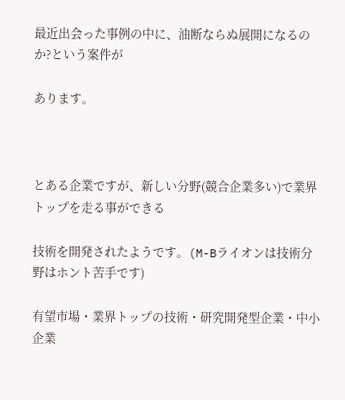最近出会った事例の中に、油断ならぬ展開になるのか?という案件が

あります。



とある企業ですが、新しい分野(競合企業多い)で業界トップを走る事ができる

技術を開発されたようです。(M-Bライオンは技術分野はホント苦手です)

有望市場・業界トップの技術・研究開発型企業・中小企業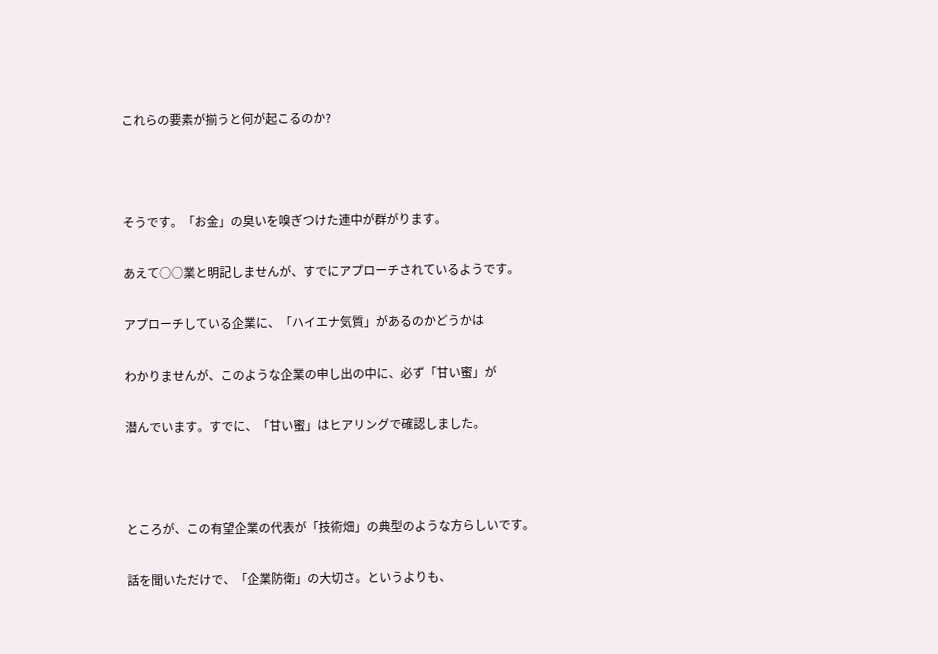これらの要素が揃うと何が起こるのか?



そうです。「お金」の臭いを嗅ぎつけた連中が群がります。

あえて○○業と明記しませんが、すでにアプローチされているようです。

アプローチしている企業に、「ハイエナ気質」があるのかどうかは

わかりませんが、このような企業の申し出の中に、必ず「甘い蜜」が

潜んでいます。すでに、「甘い蜜」はヒアリングで確認しました。



ところが、この有望企業の代表が「技術畑」の典型のような方らしいです。

話を聞いただけで、「企業防衛」の大切さ。というよりも、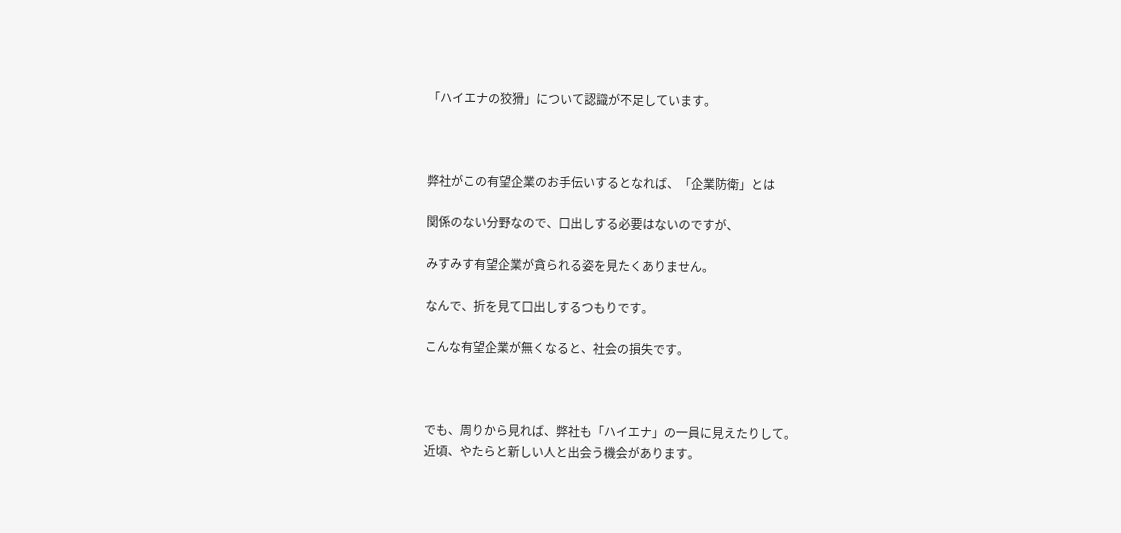「ハイエナの狡猾」について認識が不足しています。



弊社がこの有望企業のお手伝いするとなれば、「企業防衛」とは

関係のない分野なので、口出しする必要はないのですが、

みすみす有望企業が貪られる姿を見たくありません。

なんで、折を見て口出しするつもりです。

こんな有望企業が無くなると、社会の損失です。



でも、周りから見れば、弊社も「ハイエナ」の一員に見えたりして。
近頃、やたらと新しい人と出会う機会があります。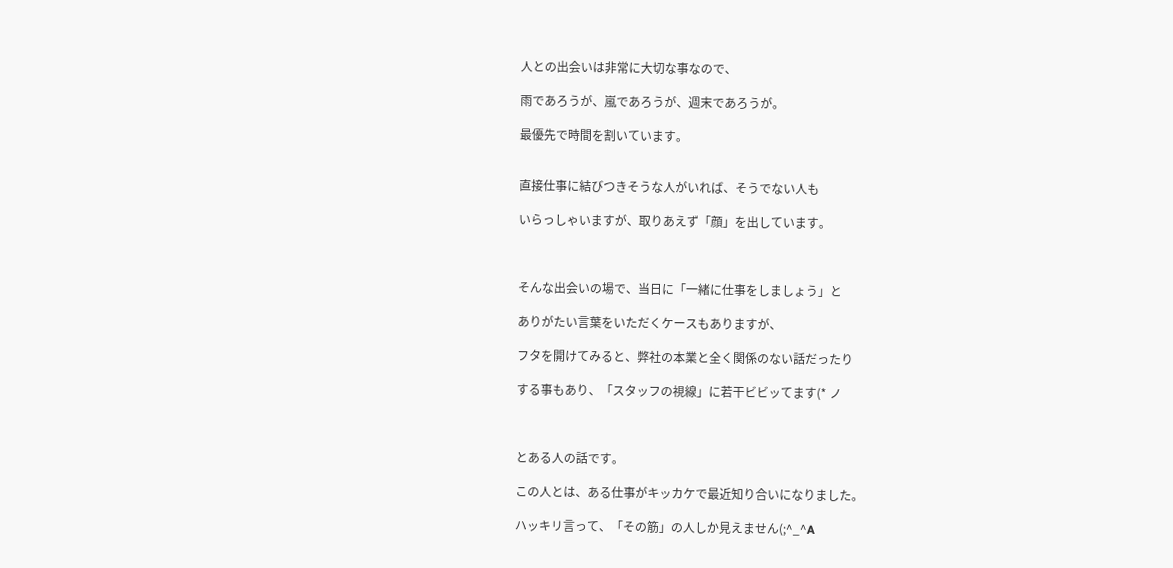人との出会いは非常に大切な事なので、

雨であろうが、嵐であろうが、週末であろうが。

最優先で時間を割いています。


直接仕事に結びつきそうな人がいれば、そうでない人も

いらっしゃいますが、取りあえず「顔」を出しています。



そんな出会いの場で、当日に「一緒に仕事をしましょう」と

ありがたい言葉をいただくケースもありますが、

フタを開けてみると、弊社の本業と全く関係のない話だったり

する事もあり、「スタッフの視線」に若干ビビッてます(* ノ



とある人の話です。

この人とは、ある仕事がキッカケで最近知り合いになりました。

ハッキリ言って、「その筋」の人しか見えません(;^_^A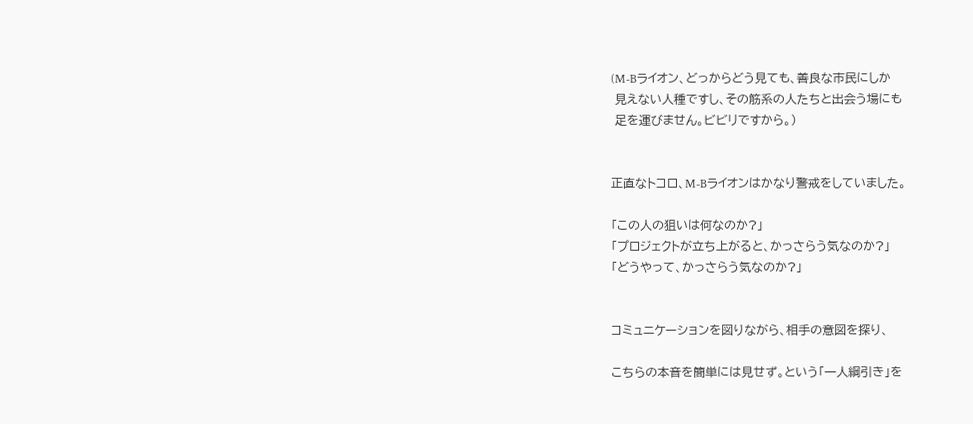(M-Bライオン、どっからどう見ても、善良な市民にしか
 見えない人種ですし、その筋系の人たちと出会う場にも
 足を運びません。ビビリですから。)


正直なトコロ、M-Bライオンはかなり警戒をしていました。

「この人の狙いは何なのか?」
「プロジェクトが立ち上がると、かっさらう気なのか?」
「どうやって、かっさらう気なのか?」


コミュニケーションを図りながら、相手の意図を探り、

こちらの本音を簡単には見せず。という「一人綱引き」を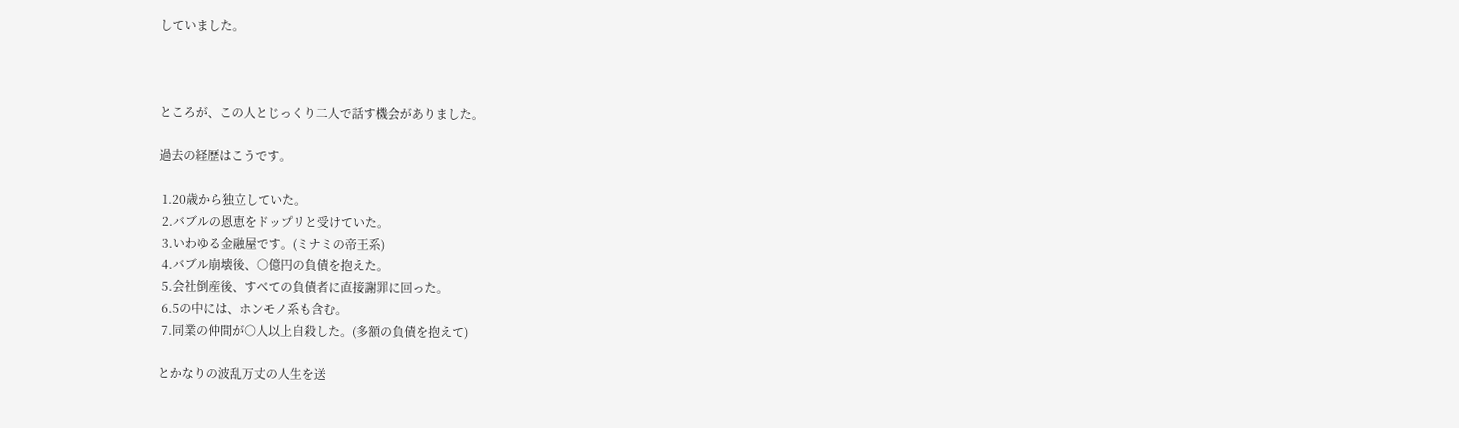していました。



ところが、この人とじっくり二人で話す機会がありました。

過去の経歴はこうです。

 1.20歳から独立していた。
 2.バブルの恩恵をドップリと受けていた。
 3.いわゆる金融屋です。(ミナミの帝王系)
 4.バブル崩壊後、○億円の負債を抱えた。
 5.会社倒産後、すべての負債者に直接謝罪に回った。
 6.5の中には、ホンモノ系も含む。
 7.同業の仲間が○人以上自殺した。(多額の負債を抱えて)

とかなりの波乱万丈の人生を送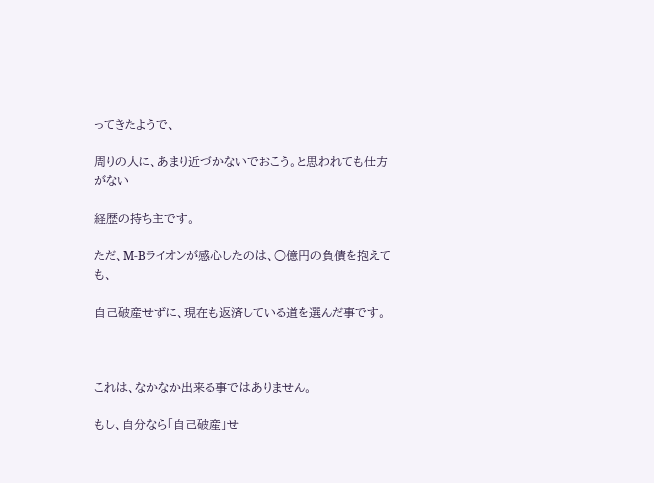ってきたようで、

周りの人に、あまり近づかないでおこう。と思われても仕方がない

経歴の持ち主です。

ただ、M-Bライオンが感心したのは、○億円の負債を抱えても、

自己破産せずに、現在も返済している道を選んだ事です。



これは、なかなか出来る事ではありません。

もし、自分なら「自己破産」せ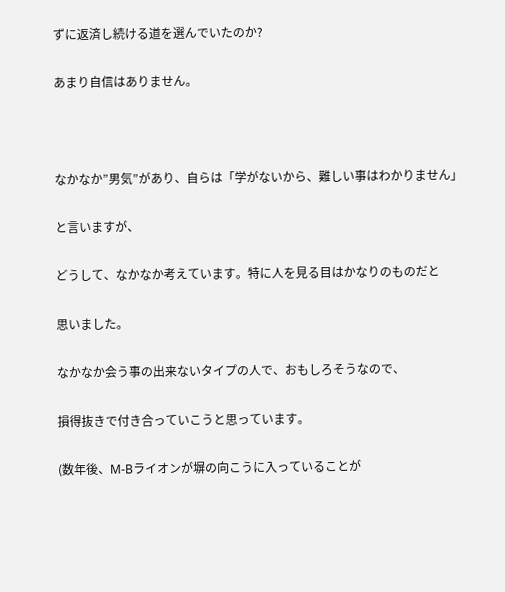ずに返済し続ける道を選んでいたのか?

あまり自信はありません。



なかなか”男気”があり、自らは「学がないから、難しい事はわかりません」

と言いますが、

どうして、なかなか考えています。特に人を見る目はかなりのものだと

思いました。

なかなか会う事の出来ないタイプの人で、おもしろそうなので、

損得抜きで付き合っていこうと思っています。

(数年後、M-Bライオンが塀の向こうに入っていることが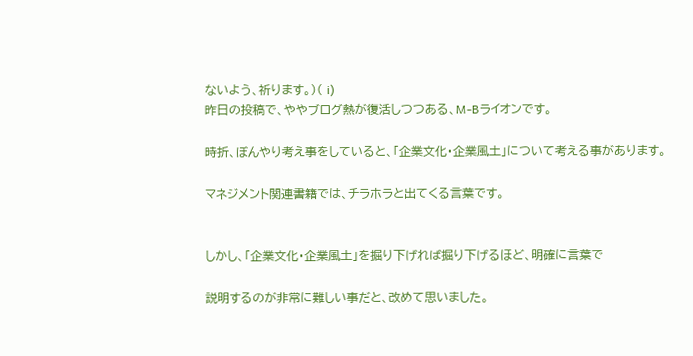ないよう、祈ります。)( i)
昨日の投稿で、ややブログ熱が復活しつつある、M-Bライオンです。

時折、ぼんやり考え事をしていると、「企業文化・企業風土」について考える事があります。

マネジメント関連書籍では、チラホラと出てくる言葉です。


しかし、「企業文化・企業風土」を掘り下げれば掘り下げるほど、明確に言葉で

説明するのが非常に難しい事だと、改めて思いました。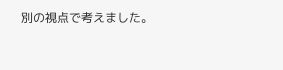別の視点で考えました。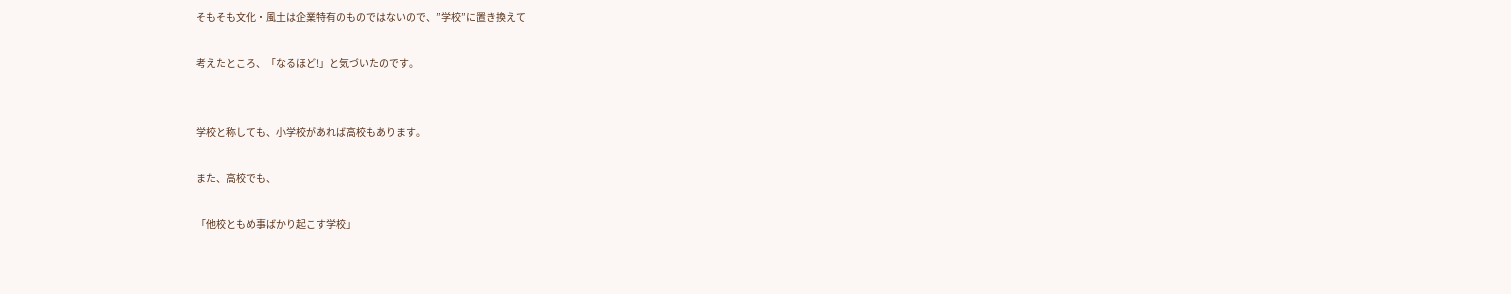そもそも文化・風土は企業特有のものではないので、”学校”に置き換えて

考えたところ、「なるほど!」と気づいたのです。


学校と称しても、小学校があれば高校もあります。

また、高校でも、

「他校ともめ事ばかり起こす学校」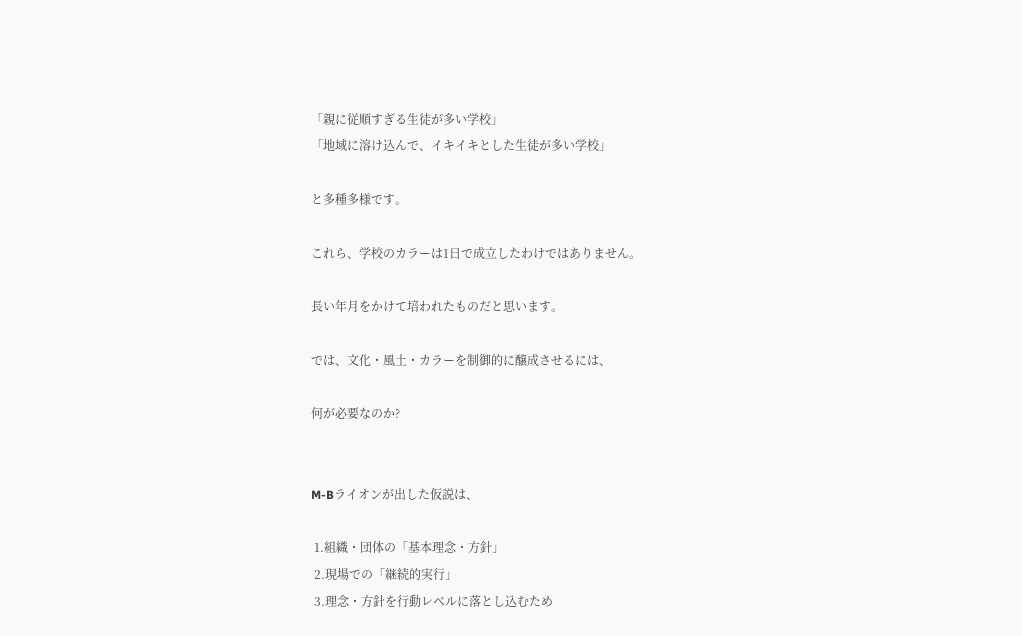「親に従順すぎる生徒が多い学校」
「地域に溶け込んで、イキイキとした生徒が多い学校」

と多種多様です。

これら、学校のカラーは1日で成立したわけではありません。

長い年月をかけて培われたものだと思います。

では、文化・風土・カラーを制御的に醸成させるには、

何が必要なのか?


M-Bライオンが出した仮説は、

 1.組織・団体の「基本理念・方針」
 2.現場での「継続的実行」
 3.理念・方針を行動レベルに落とし込むため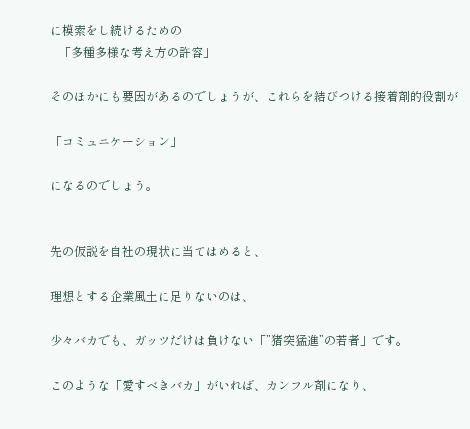に模索をし続けるための
   「多種多様な考え方の許容」

そのほかにも要因があるのでしょうが、これらを結びつける接着剤的役割が

「コミュニケーション」

になるのでしょう。


先の仮説を自社の現状に当てはめると、

理想とする企業風土に足りないのは、

少々バカでも、ガッツだけは負けない「”猪突猛進”の若者」です。

このような「愛すべきバカ」がいれば、カンフル剤になり、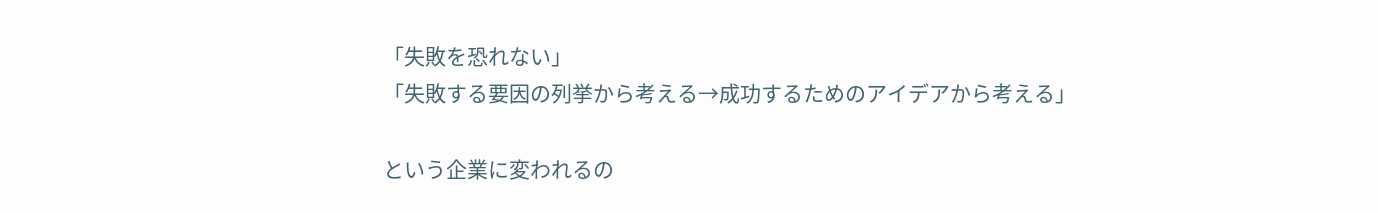「失敗を恐れない」
「失敗する要因の列挙から考える→成功するためのアイデアから考える」

という企業に変われるの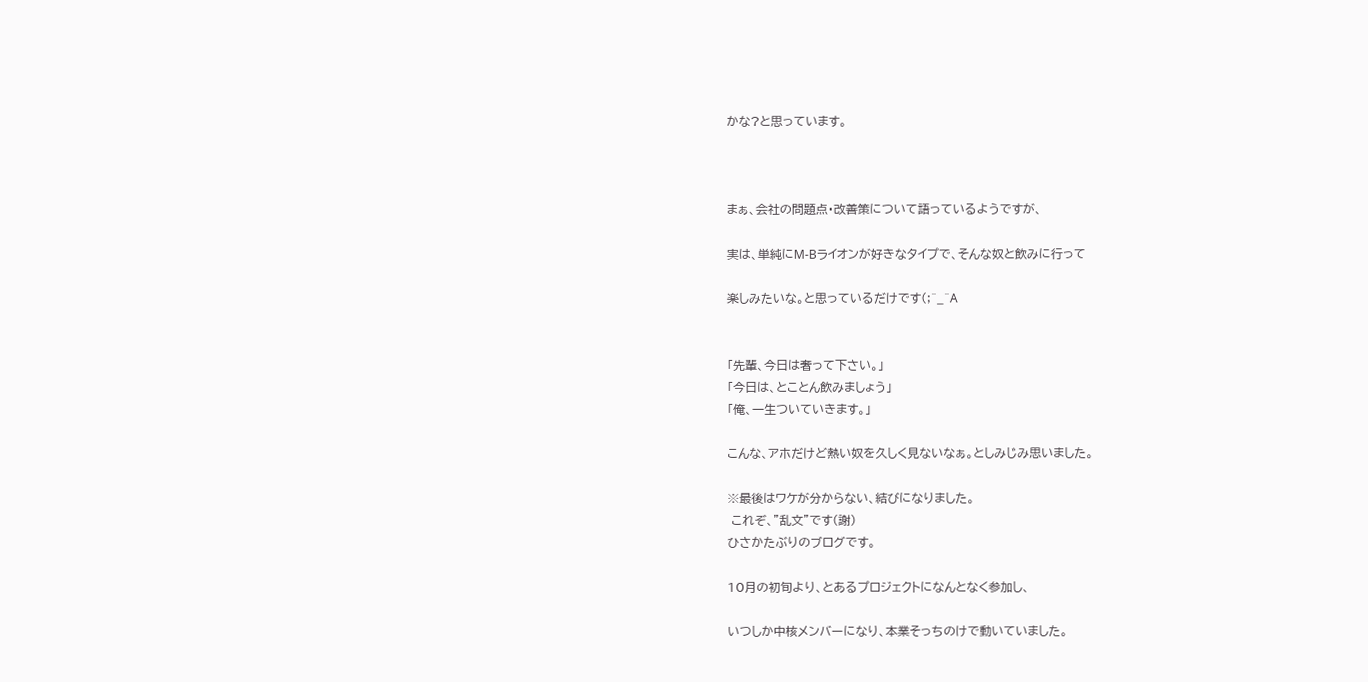かな?と思っています。



まぁ、会社の問題点・改善策について語っているようですが、

実は、単純にM-Bライオンが好きなタイプで、そんな奴と飲みに行って

楽しみたいな。と思っているだけです(;^_^A


「先輩、今日は奢って下さい。」
「今日は、とことん飲みましょう」
「俺、一生ついていきます。」

こんな、アホだけど熱い奴を久しく見ないなぁ。としみじみ思いました。

※最後はワケが分からない、結びになりました。
 これぞ、”乱文”です(謝)
ひさかたぶりのブログです。

10月の初旬より、とあるプロジェクトになんとなく参加し、

いつしか中核メンバーになり、本業そっちのけで動いていました。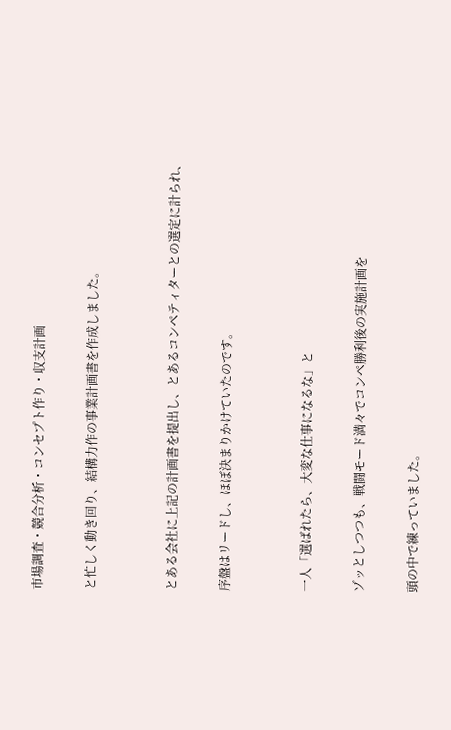市場調査・競合分析・コンセプト作り・収支計画

と忙しく動き回り、結構力作の事業計画書を作成しました。


とある会社に上記の計画書を提出し、とあるコンペティターとの選定に計られ、

序盤はリードし、ほぼ決まりかけていたのです。


一人「選ばれたら、大変な仕事になるな」と

ゾッとしつつも、戦闘モード満々でコンペ勝利後の実施計画を

頭の中で練っていました。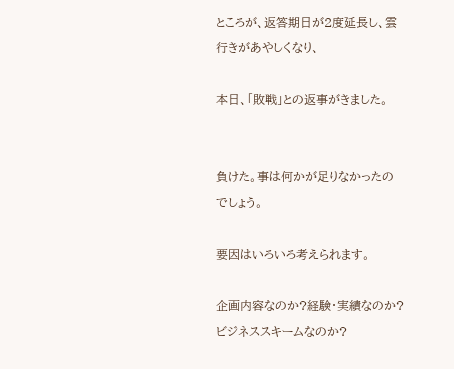ところが、返答期日が2度延長し、雲行きがあやしくなり、

本日、「敗戦」との返事がきました。


負けた。事は何かが足りなかったのでしょう。

要因はいろいろ考えられます。

企画内容なのか?経験・実績なのか?ビジネススキームなのか?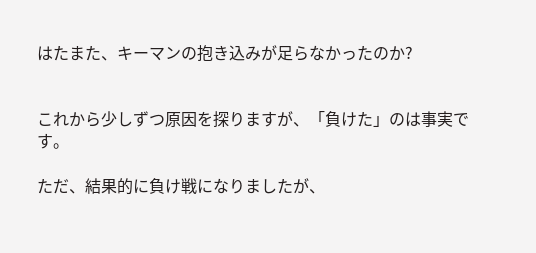はたまた、キーマンの抱き込みが足らなかったのか?


これから少しずつ原因を探りますが、「負けた」のは事実です。

ただ、結果的に負け戦になりましたが、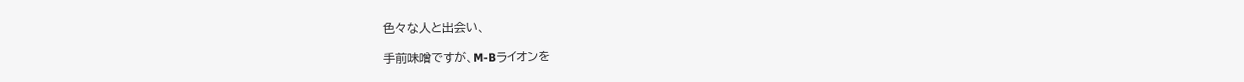色々な人と出会い、

手前味噌ですが、M-Bライオンを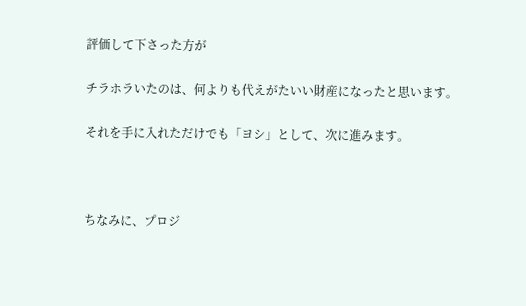評価して下さった方が

チラホラいたのは、何よりも代えがたいい財産になったと思います。

それを手に入れただけでも「ヨシ」として、次に進みます。



ちなみに、プロジ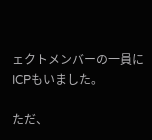ェクトメンバーの一員にICPもいました。

ただ、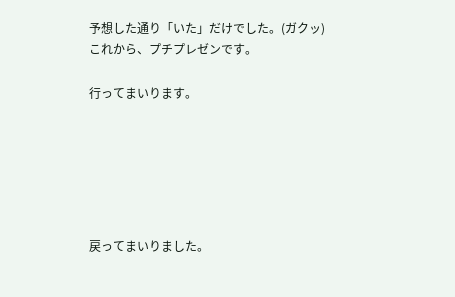予想した通り「いた」だけでした。(ガクッ)
これから、プチプレゼンです。

行ってまいります。






戻ってまいりました。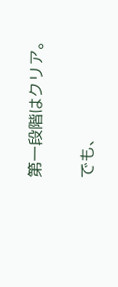第一段階はクリア。

でも、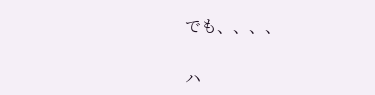でも、、、、


ハ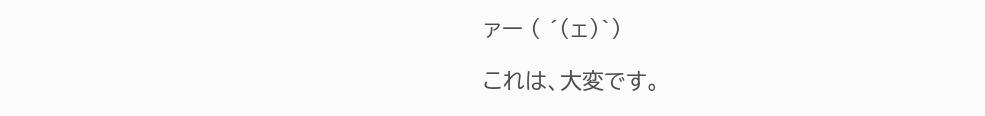ァー ( ´(ェ)`)

これは、大変です。